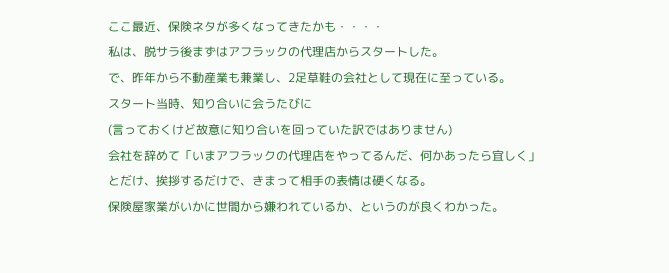ここ最近、保険ネタが多くなってきたかも・・・・
私は、脱サラ後まずはアフラックの代理店からスタートした。
で、昨年から不動産業も兼業し、2足草鞋の会社として現在に至っている。
スタート当時、知り合いに会うたびに
(言っておくけど故意に知り合いを回っていた訳ではありません)
会社を辞めて「いまアフラックの代理店をやってるんだ、何かあったら宜しく」
とだけ、挨拶するだけで、きまって相手の表情は硬くなる。
保険屋家業がいかに世間から嫌われているか、というのが良くわかった。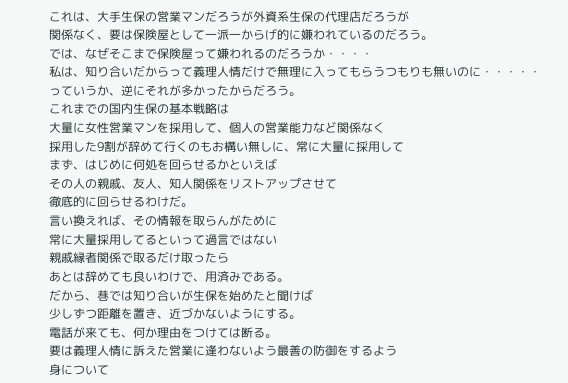これは、大手生保の営業マンだろうが外資系生保の代理店だろうが
関係なく、要は保険屋として一派一からげ的に嫌われているのだろう。
では、なぜそこまで保険屋って嫌われるのだろうか・・・・
私は、知り合いだからって義理人情だけで無理に入ってもらうつもりも無いのに・・・・・
っていうか、逆にそれが多かったからだろう。
これまでの国内生保の基本戦略は
大量に女性営業マンを採用して、個人の営業能力など関係なく
採用した9割が辞めて行くのもお構い無しに、常に大量に採用して
まず、はじめに何処を回らせるかといえば
その人の親戚、友人、知人関係をリストアップさせて
徹底的に回らせるわけだ。
言い換えれば、その情報を取らんがために
常に大量採用してるといって過言ではない
親戚縁者関係で取るだけ取ったら
あとは辞めても良いわけで、用済みである。
だから、巷では知り合いが生保を始めたと聞けば
少しずつ距離を置き、近づかないようにする。
電話が来ても、何か理由をつけては断る。
要は義理人情に訴えた営業に逢わないよう最善の防御をするよう
身について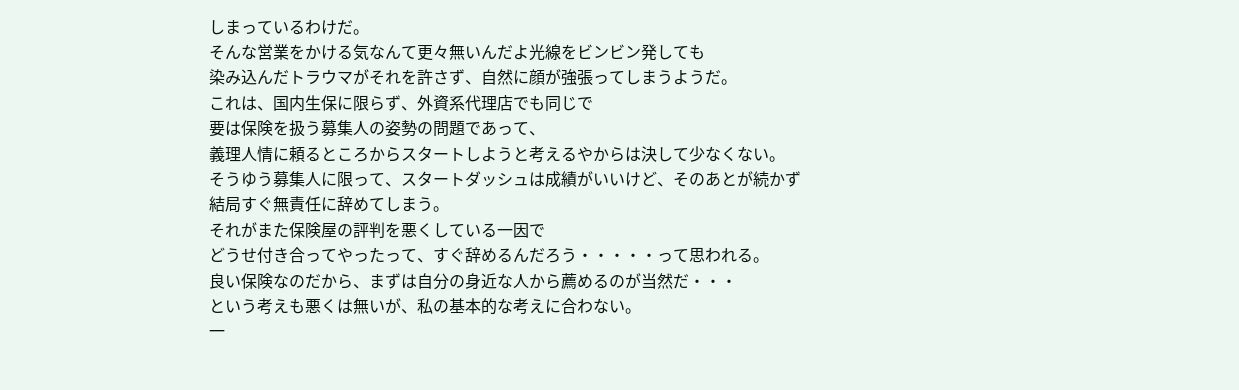しまっているわけだ。
そんな営業をかける気なんて更々無いんだよ光線をビンビン発しても
染み込んだトラウマがそれを許さず、自然に顔が強張ってしまうようだ。
これは、国内生保に限らず、外資系代理店でも同じで
要は保険を扱う募集人の姿勢の問題であって、
義理人情に頼るところからスタートしようと考えるやからは決して少なくない。
そうゆう募集人に限って、スタートダッシュは成績がいいけど、そのあとが続かず
結局すぐ無責任に辞めてしまう。
それがまた保険屋の評判を悪くしている一因で
どうせ付き合ってやったって、すぐ辞めるんだろう・・・・・って思われる。
良い保険なのだから、まずは自分の身近な人から薦めるのが当然だ・・・
という考えも悪くは無いが、私の基本的な考えに合わない。
一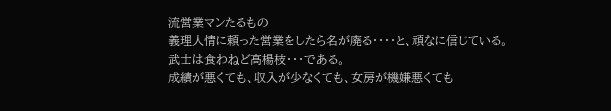流営業マンたるもの
義理人情に頼った営業をしたら名が廃る・・・・と、頑なに信じている。
武士は食わねど高楊枝・・・である。
成績が悪くても、収入が少なくても、女房が機嫌悪くても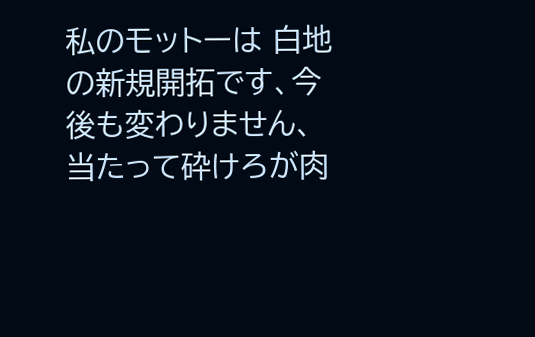私のモットーは 白地の新規開拓です、今後も変わりません、
当たって砕けろが肉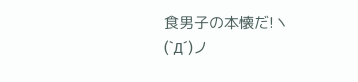食男子の本懐だ!ヽ(`Д´)ノ